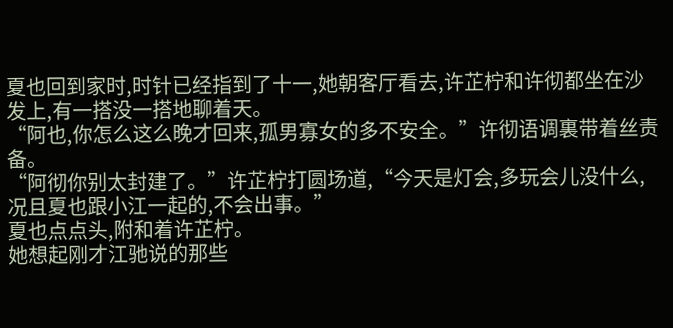夏也回到家时,时针已经指到了十一,她朝客厅看去,许芷柠和许彻都坐在沙发上,有一搭没一搭地聊着天。
“阿也,你怎么这么晚才回来,孤男寡女的多不安全。”许彻语调裏带着丝责备。
“阿彻你别太封建了。”许芷柠打圆场道,“今天是灯会,多玩会儿没什么,况且夏也跟小江一起的,不会出事。”
夏也点点头,附和着许芷柠。
她想起刚才江驰说的那些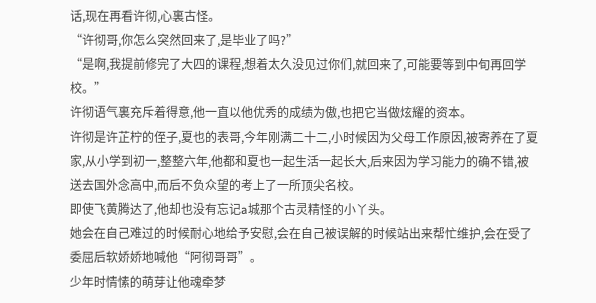话,现在再看许彻,心裏古怪。
“许彻哥,你怎么突然回来了,是毕业了吗?”
“是啊,我提前修完了大四的课程,想着太久没见过你们,就回来了,可能要等到中旬再回学校。”
许彻语气裏充斥着得意,他一直以他优秀的成绩为傲,也把它当做炫耀的资本。
许彻是许芷柠的侄子,夏也的表哥,今年刚满二十二,小时候因为父母工作原因,被寄养在了夏家,从小学到初一,整整六年,他都和夏也一起生活一起长大,后来因为学习能力的确不错,被送去国外念高中,而后不负众望的考上了一所顶尖名校。
即使飞黄腾达了,他却也没有忘记a城那个古灵精怪的小丫头。
她会在自己难过的时候耐心地给予安慰,会在自己被误解的时候站出来帮忙维护,会在受了委屈后软娇娇地喊他“阿彻哥哥”。
少年时情愫的萌芽让他魂牵梦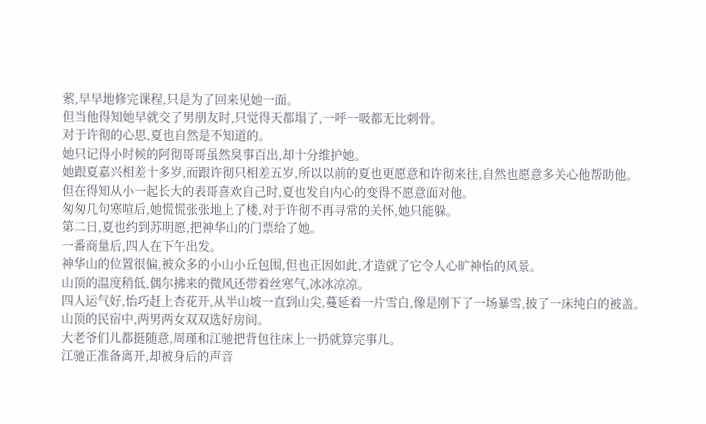萦,早早地修完课程,只是为了回来见她一面。
但当他得知她早就交了男朋友时,只觉得天都塌了,一呼一吸都无比刺骨。
对于许彻的心思,夏也自然是不知道的。
她只记得小时候的阿彻哥哥虽然臭事百出,却十分维护她。
她跟夏嘉兴相差十多岁,而跟许彻只相差五岁,所以以前的夏也更愿意和许彻来往,自然也愿意多关心他帮助他。
但在得知从小一起长大的表哥喜欢自己时,夏也发自内心的变得不愿意面对他。
匆匆几句寒喧后,她慌慌张张地上了楼,对于许彻不再寻常的关怀,她只能躲。
第二日,夏也约到苏明愿,把神华山的门票给了她。
一番商量后,四人在下午出发。
神华山的位置很偏,被众多的小山小丘包围,但也正因如此,才造就了它令人心旷神怡的风景。
山顶的温度稍低,偶尔拂来的微风还带着丝寒气,冰冰凉凉。
四人运气好,怡巧赶上杏花开,从半山坡一直到山尖,蔓延着一片雪白,像是刚下了一场暴雪,披了一床纯白的被盖。
山顶的民宿中,两男两女双双选好房间。
大老爷们儿都挺随意,周瑾和江驰把背包往床上一扔就算完事儿。
江驰正准备离开,却被身后的声音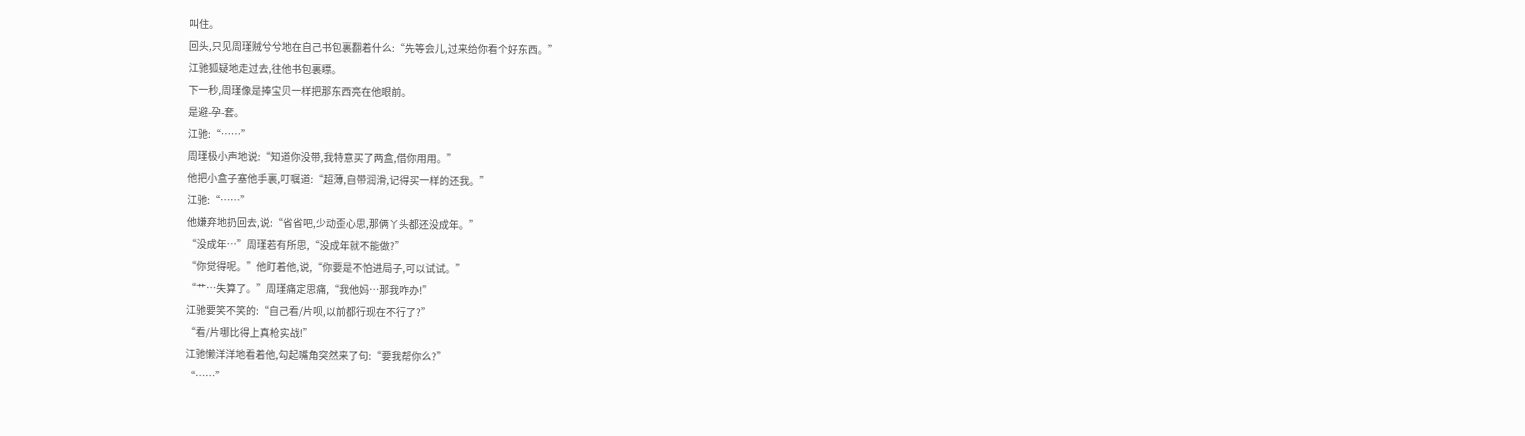叫住。
回头,只见周瑾贼兮兮地在自己书包裏翻着什么:“先等会儿,过来给你看个好东西。”
江驰狐疑地走过去,往他书包裏瞟。
下一秒,周瑾像是捧宝贝一样把那东西亮在他眼前。
是避-孕-套。
江驰:“……”
周瑾极小声地说:“知道你没带,我特意买了两盒,借你用用。”
他把小盒子塞他手裏,叮嘱道:“超薄,自带润滑,记得买一样的还我。”
江驰:“……”
他嫌弃地扔回去,说:“省省吧,少动歪心思,那俩丫头都还没成年。”
“没成年…”周瑾若有所思,“没成年就不能做?”
“你觉得呢。”他盯着他,说,“你要是不怕进局子,可以试试。”
“艹…失算了。”周瑾痛定思痛,“我他妈…那我咋办!”
江驰要笑不笑的:“自己看/片呗,以前都行现在不行了?”
“看/片哪比得上真枪实战!”
江驰懒洋洋地看着他,勾起嘴角突然来了句:“要我帮你么?”
“……”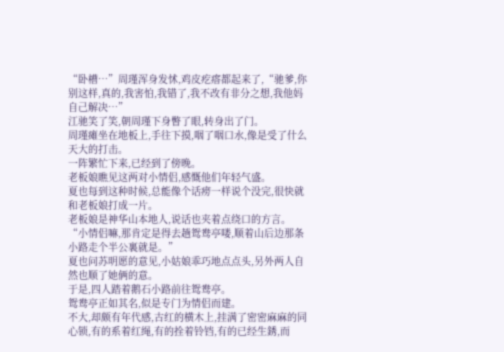“卧槽…”周瑾浑身发怵,鸡皮疙瘩都起来了,“驰爹,你别这样,真的,我害怕,我错了,我不改有非分之想,我他妈自己解决…”
江驰笑了笑,朝周瑾下身瞥了眼,转身出了门。
周瑾瘫坐在地板上,手往下摸,咽了咽口水,像是受了什么天大的打击。
一阵繁忙下来,已经到了傍晚。
老板娘瞧见这两对小情侣,感慨他们年轻气盛。
夏也每到这种时候,总能像个话痨一样说个没完,很快就和老板娘打成一片。
老板娘是神华山本地人,说话也夹着点绕口的方言。
“小情侣嘛,那肯定是得去趟鸳鸯亭喽,顺着山后边那条小路走个半公裏就是。”
夏也问苏明愿的意见,小姑娘乖巧地点点头,另外两人自然也顺了她俩的意。
于是,四人踏着鹅石小路前往鸳鸯亭。
鸳鸯亭正如其名,似是专门为情侣而建。
不大,却颇有年代感,古红的横木上,挂满了密密麻麻的同心锁,有的系着红绳,有的拴着铃铛,有的已经生銹,而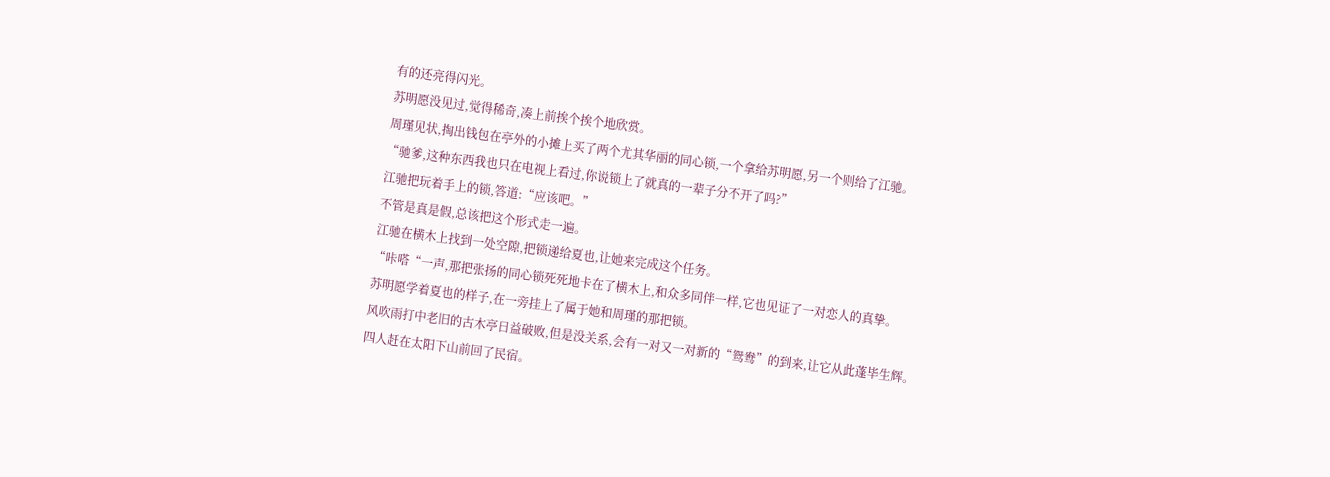有的还亮得闪光。
苏明愿没见过,觉得稀奇,凑上前挨个挨个地欣赏。
周瑾见状,掏出钱包在亭外的小摊上买了两个尤其华丽的同心锁,一个拿给苏明愿,另一个则给了江驰。
“驰爹,这种东西我也只在电视上看过,你说锁上了就真的一辈子分不开了吗?”
江驰把玩着手上的锁,答道:“应该吧。”
不管是真是假,总该把这个形式走一遍。
江驰在横木上找到一处空隙,把锁递给夏也,让她来完成这个任务。
“咔嗒“一声,那把张扬的同心锁死死地卡在了横木上,和众多同伴一样,它也见证了一对恋人的真挚。
苏明愿学着夏也的样子,在一旁挂上了属于她和周瑾的那把锁。
风吹雨打中老旧的古木亭日益破败,但是没关系,会有一对又一对新的“鸳鸯”的到来,让它从此蓬毕生辉。
四人赶在太阳下山前回了民宿。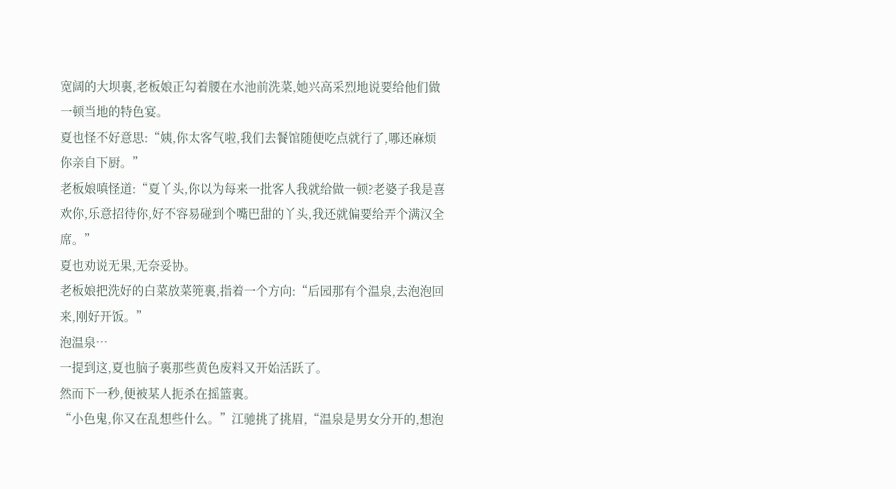宽阔的大坝裏,老板娘正勾着腰在水池前洗菜,她兴高采烈地说要给他们做一顿当地的特色宴。
夏也怪不好意思:“姨,你太客气啦,我们去餐馆随便吃点就行了,哪还麻烦你亲自下厨。”
老板娘嗔怪道:“夏丫头,你以为每来一批客人我就给做一顿?老婆子我是喜欢你,乐意招待你,好不容易碰到个嘴巴甜的丫头,我还就偏要给弄个满汉全席。”
夏也劝说无果,无奈妥协。
老板娘把洗好的白菜放菜篼裏,指着一个方向:“后园那有个温泉,去泡泡回来,刚好开饭。”
泡温泉…
一提到这,夏也脑子裏那些黄色废料又开始活跃了。
然而下一秒,便被某人扼杀在摇篮裏。
“小色鬼,你又在乱想些什么。”江驰挑了挑眉,“温泉是男女分开的,想泡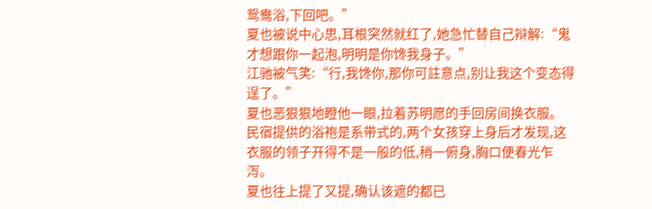鸳鸯浴,下回吧。”
夏也被说中心思,耳根突然就红了,她急忙替自己辩解:“鬼才想跟你一起泡,明明是你馋我身子。”
江驰被气笑:“行,我馋你,那你可註意点,别让我这个变态得逞了。”
夏也恶狠狠地瞪他一眼,拉着苏明愿的手回房间换衣服。
民宿提供的浴袍是系带式的,两个女孩穿上身后才发现,这衣服的领子开得不是一般的低,稍一俯身,胸口便春光乍泻。
夏也往上提了又提,确认该遮的都已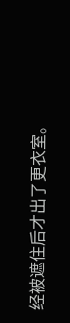经被遮住后才出了更衣室。